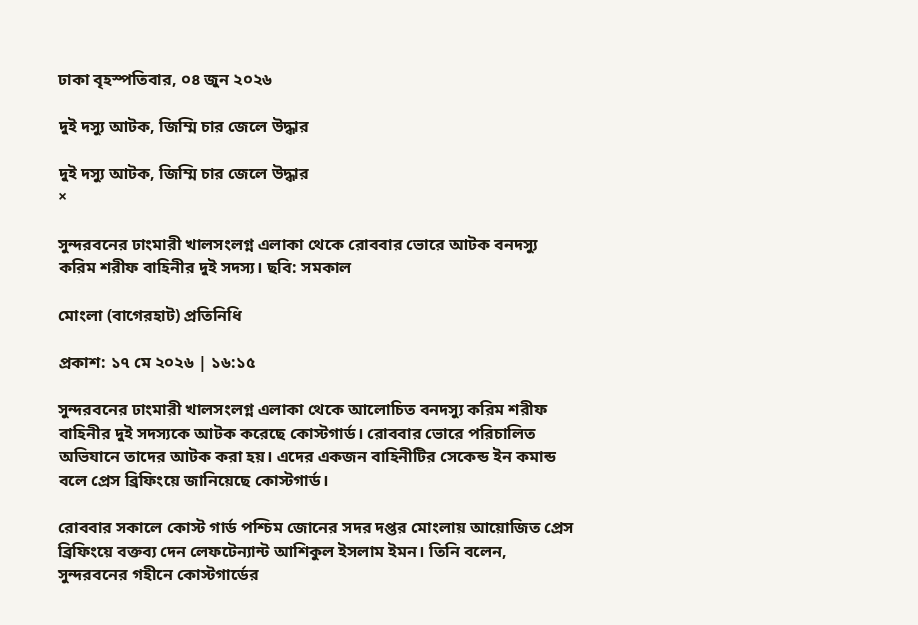ঢাকা বৃহস্পতিবার, ০৪ জুন ২০২৬

দুই দস্যু আটক, জিম্মি চার জেলে উদ্ধার

দুই দস্যু আটক, জিম্মি চার জেলে উদ্ধার
×

সুন্দরবনের ঢাংমারী খালসংলগ্ন এলাকা থেকে রোববার ভোরে আটক বনদস্যু করিম শরীফ বাহিনীর দুই সদস্য। ছবি: সমকাল

মোংলা (বাগেরহাট) প্রতিনিধি

প্রকাশ: ১৭ মে ২০২৬ | ১৬:১৫

সুন্দরবনের ঢাংমারী খালসংলগ্ন এলাকা থেকে আলোচিত বনদস্যু করিম শরীফ বাহিনীর দুই সদস্যকে আটক করেছে কোস্টগার্ড। রোববার ভোরে পরিচালিত অভিযানে তাদের আটক করা হয়। এদের একজন বাহিনীটির সেকেন্ড ইন কমান্ড বলে প্রেস ব্রিফিংয়ে জানিয়েছে কোস্টগার্ড।

রোববার সকালে কোস্ট গার্ড পশ্চিম জোনের সদর দপ্তর মোংলায় আয়োজিত প্রেস ব্রিফিংয়ে বক্তব্য দেন লেফটেন্যান্ট আশিকুল ইসলাম ইমন। তিনি বলেন, সুন্দরবনের গহীনে কোস্টগার্ডের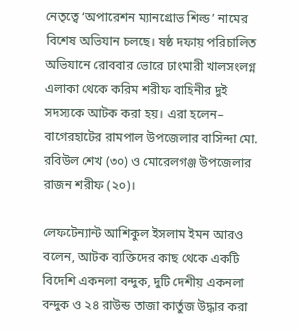নেতৃত্বে ‘অপারেশন ম্যানগ্রোভ শিল্ড’ নামের বিশেষ অভিযান চলছে। ষষ্ঠ দফায় পরিচালিত অভিযানে রোববার ভোরে ঢাংমারী খালসংলগ্ন এলাকা থেকে করিম শরীফ বাহিনীর দুই সদস্যকে আটক করা হয়। এরা হলেন– বাগেরহাটের রামপাল উপজেলার বাসিন্দা মো. রবিউল শেখ (৩০) ও মোরেলগঞ্জ উপজেলার রাজন শরীফ (২০)।

লেফটেন্যান্ট আশিকুল ইসলাম ইমন আরও বলেন, আটক ব্যক্তিদের কাছ থেকে একটি বিদেশি একনলা বন্দুক, দুটি দেশীয় একনলা বন্দুক ও ২৪ রাউন্ড তাজা কার্তুজ উদ্ধার করা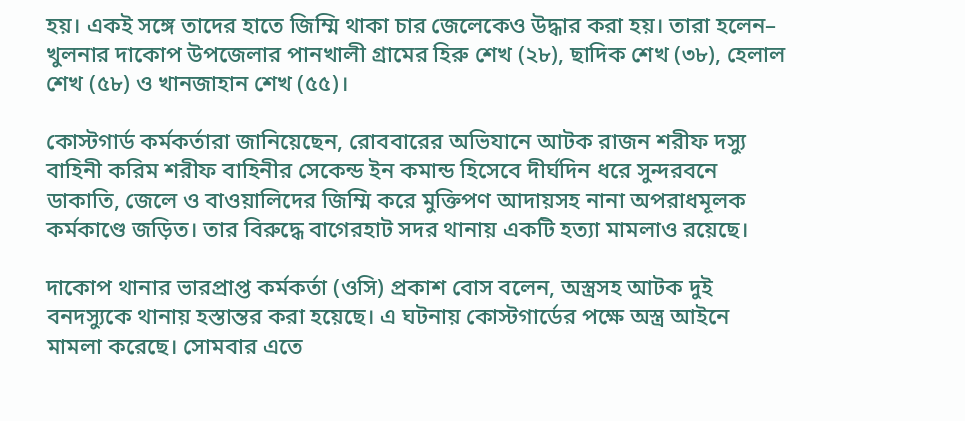হয়। একই সঙ্গে তাদের হাতে জিম্মি থাকা চার জেলেকেও উদ্ধার করা হয়। তারা হলেন– খুলনার দাকোপ উপজেলার পানখালী গ্রামের হিরু শেখ (২৮), ছাদিক শেখ (৩৮), হেলাল শেখ (৫৮) ও খানজাহান শেখ (৫৫)।

কোস্টগার্ড কর্মকর্তারা জানিয়েছেন, রোববারের অভিযানে আটক রাজন শরীফ দস্যু বাহিনী করিম শরীফ বাহিনীর সেকেন্ড ইন কমান্ড হিসেবে দীর্ঘদিন ধরে সুন্দরবনে ডাকাতি, জেলে ও বাওয়ালিদের জিম্মি করে মুক্তিপণ আদায়সহ নানা অপরাধমূলক কর্মকাণ্ডে জড়িত। তার বিরুদ্ধে বাগেরহাট সদর থানায় একটি হত্যা মামলাও রয়েছে।

দাকোপ থানার ভারপ্রাপ্ত কর্মকর্তা (ওসি) প্রকাশ বোস বলেন, অস্ত্রসহ আটক দুই বনদস্যুকে থানায় হস্তান্তর করা হয়েছে। এ ঘটনায় কোস্টগার্ডের পক্ষে অস্ত্র আইনে মামলা করেছে। সোমবার এতে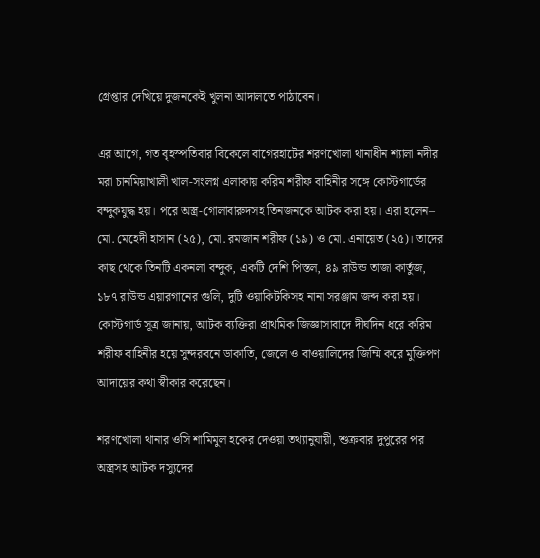গ্রেপ্তার দেখিয়ে দুজনকেই খুলনা আদালতে পাঠাবেন।

এর আগে, গত বৃহস্পতিবার বিকেলে বাগেরহাটের শরণখোলা থানাধীন শ্যালা নদীর মরা চানমিয়াখালী খাল-সংলগ্ন এলাকায় করিম শরীফ বাহিনীর সঙ্গে কোস্টগার্ডের বন্দুকযুদ্ধ হয়। পরে অস্ত্র-গোলাবারুদসহ তিনজনকে আটক করা হয়। এরা হলেন– মো. মেহেদী হাসান (২৫), মো. রমজান শরীফ (১৯) ও মো. এনায়েত (২৫)। তাদের কাছ থেকে তিনটি একনলা বন্দুক, একটি দেশি পিস্তল, ৪৯ রাউন্ড তাজা কার্তুজ, ১৮৭ রাউন্ড এয়ারগানের গুলি, দুটি ওয়াকিটকিসহ নানা সরঞ্জাম জব্দ করা হয়।
কোস্টগার্ড সূত্র জানায়, আটক ব্যক্তিরা প্রাথমিক জিজ্ঞাসাবাদে দীর্ঘদিন ধরে করিম শরীফ বাহিনীর হয়ে সুন্দরবনে ডাকাতি, জেলে ও বাওয়ালিদের জিম্মি করে মুক্তিপণ আদায়ের কথা স্বীকার করেছেন।

শরণখোলা থানার ওসি শামিমুল হকের দেওয়া তথ্যানুযায়ী, শুক্রবার দুপুরের পর অস্ত্রসহ আটক দস্যুদের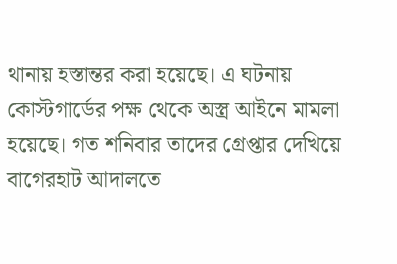থানায় হস্তান্তর করা হয়েছে। এ ঘটনায় কোস্টগার্ডের পক্ষ থেকে অস্ত্র আইনে মামলা হয়েছে। গত শনিবার তাদের গ্রেপ্তার দেখিয়ে বাগেরহাট আদালতে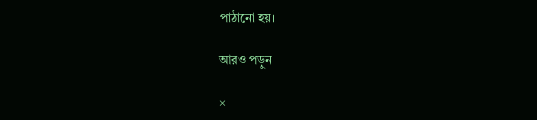পাঠানো হয়।

আরও পড়ুন

×